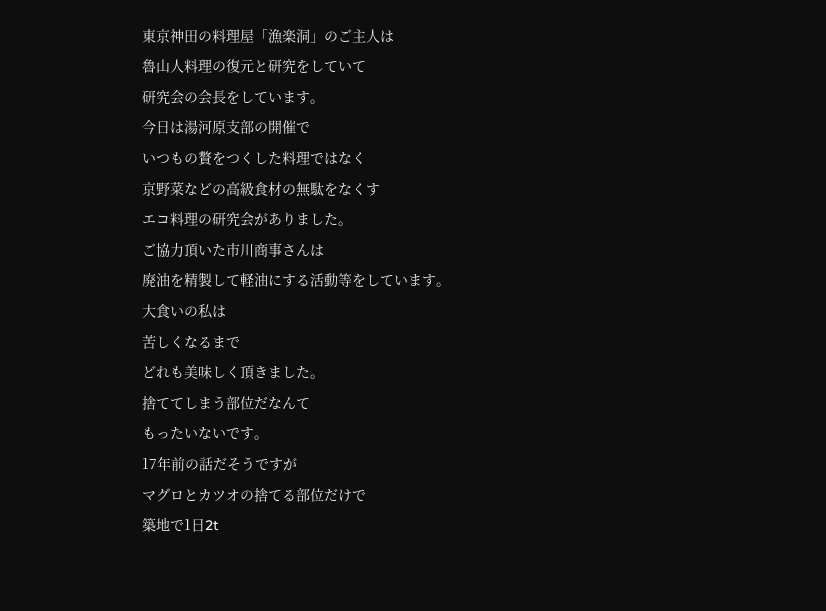東京神田の料理屋「漁楽洞」のご主人は
魯山人料理の復元と研究をしていて
研究会の会長をしています。
今日は湯河原支部の開催で
いつもの贅をつくした料理ではなく
京野菜などの高級食材の無駄をなくす
エコ料理の研究会がありました。
ご協力頂いた市川商事さんは
廃油を精製して軽油にする活動等をしています。
大食いの私は
苦しくなるまで
どれも美味しく頂きました。
捨ててしまう部位だなんて
もったいないです。
17年前の話だそうですが
マグロとカツオの捨てる部位だけで
築地で1日2t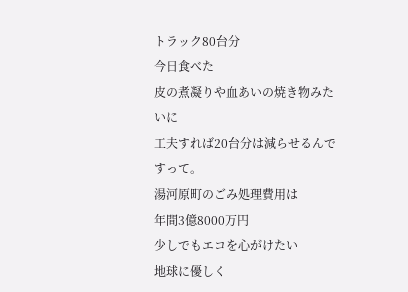トラック80台分
今日食べた
皮の煮凝りや血あいの焼き物みたいに
工夫すれば20台分は減らせるんですって。
湯河原町のごみ処理費用は
年間3億8000万円
少しでもエコを心がけたい
地球に優しく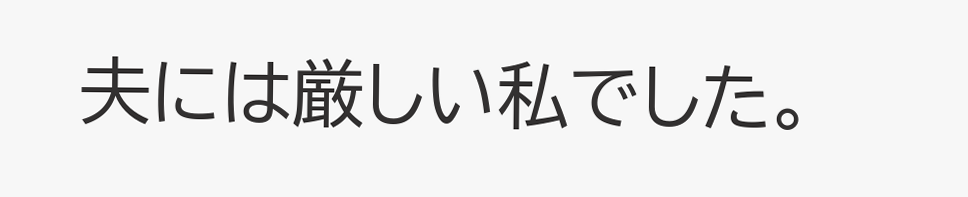夫には厳しい私でした。